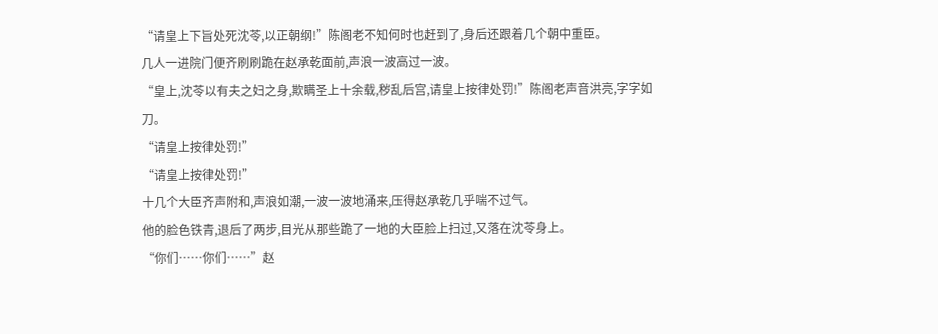“请皇上下旨处死沈苓,以正朝纲!”陈阁老不知何时也赶到了,身后还跟着几个朝中重臣。
几人一进院门便齐刷刷跪在赵承乾面前,声浪一波高过一波。
“皇上,沈苓以有夫之妇之身,欺瞒圣上十余载,秽乱后宫,请皇上按律处罚!”陈阁老声音洪亮,字字如刀。
“请皇上按律处罚!”
“请皇上按律处罚!”
十几个大臣齐声附和,声浪如潮,一波一波地涌来,压得赵承乾几乎喘不过气。
他的脸色铁青,退后了两步,目光从那些跪了一地的大臣脸上扫过,又落在沈苓身上。
“你们……你们……”赵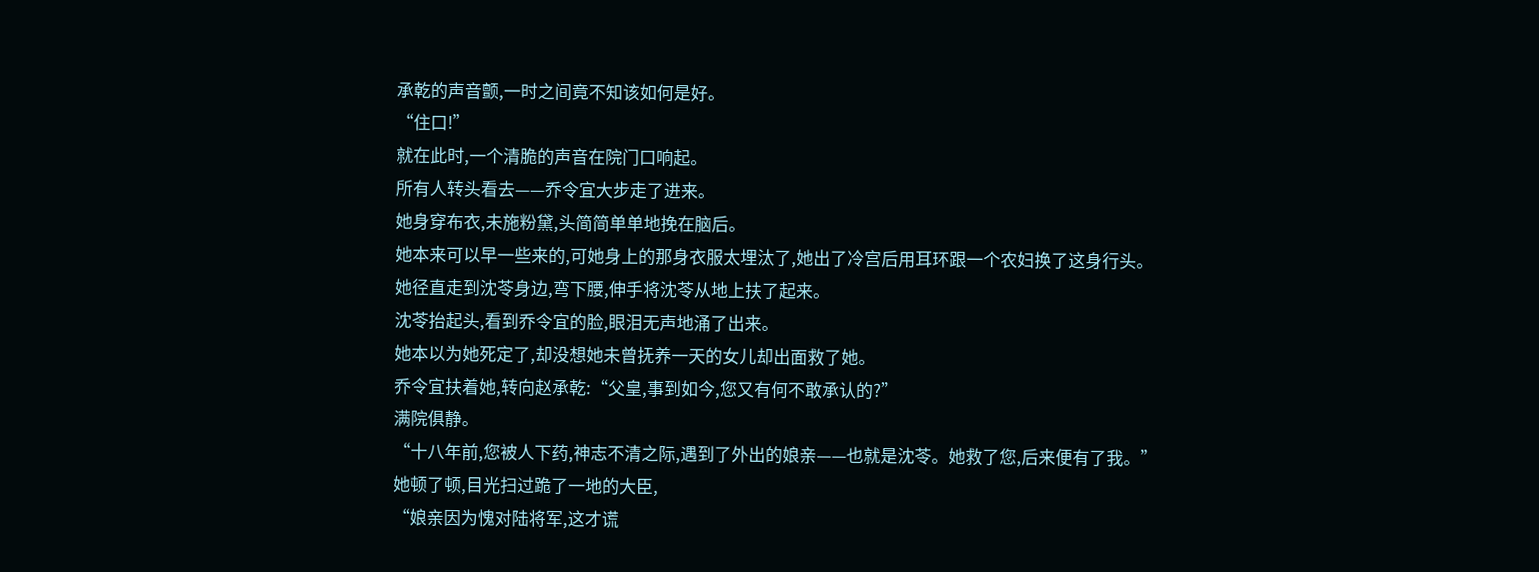承乾的声音颤,一时之间竟不知该如何是好。
“住口!”
就在此时,一个清脆的声音在院门口响起。
所有人转头看去——乔令宜大步走了进来。
她身穿布衣,未施粉黛,头简简单单地挽在脑后。
她本来可以早一些来的,可她身上的那身衣服太埋汰了,她出了冷宫后用耳环跟一个农妇换了这身行头。
她径直走到沈苓身边,弯下腰,伸手将沈苓从地上扶了起来。
沈苓抬起头,看到乔令宜的脸,眼泪无声地涌了出来。
她本以为她死定了,却没想她未曾抚养一天的女儿却出面救了她。
乔令宜扶着她,转向赵承乾:“父皇,事到如今,您又有何不敢承认的?”
满院俱静。
“十八年前,您被人下药,神志不清之际,遇到了外出的娘亲——也就是沈苓。她救了您,后来便有了我。”
她顿了顿,目光扫过跪了一地的大臣,
“娘亲因为愧对陆将军,这才谎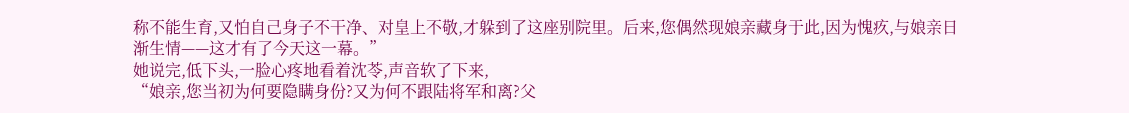称不能生育,又怕自己身子不干净、对皇上不敬,才躲到了这座别院里。后来,您偶然现娘亲藏身于此,因为愧疚,与娘亲日渐生情——这才有了今天这一幕。”
她说完,低下头,一脸心疼地看着沈苓,声音软了下来,
“娘亲,您当初为何要隐瞒身份?又为何不跟陆将军和离?父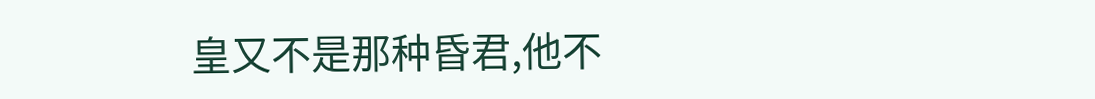皇又不是那种昏君,他不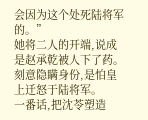会因为这个处死陆将军的。”
她将二人的开端,说成是赵承乾被人下了药。
刻意隐瞒身份,是怕皇上迁怒于陆将军。
一番话,把沈苓塑造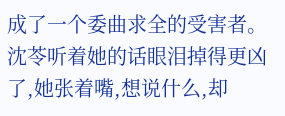成了一个委曲求全的受害者。
沈苓听着她的话眼泪掉得更凶了,她张着嘴,想说什么,却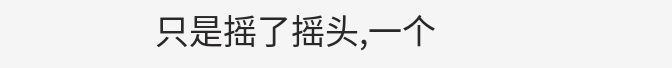只是摇了摇头,一个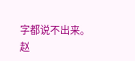字都说不出来。
赵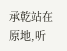承乾站在原地,听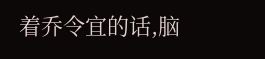着乔令宜的话,脑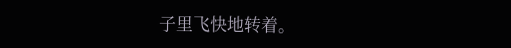子里飞快地转着。